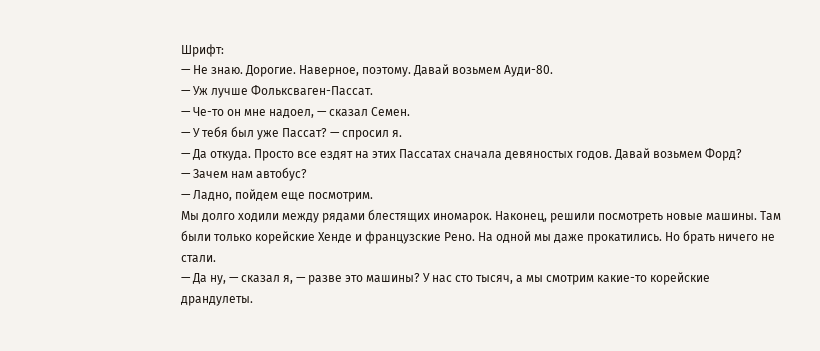Шрифт:
— Не знаю. Дорогие. Наверное, поэтому. Давай возьмем Ауди-80.
— Уж лучше Фольксваген-Пассат.
— Че-то он мне надоел, — сказал Семен.
— У тебя был уже Пассат? — спросил я.
— Да откуда. Просто все ездят на этих Пассатах сначала девяностых годов. Давай возьмем Форд?
— Зачем нам автобус?
— Ладно, пойдем еще посмотрим.
Мы долго ходили между рядами блестящих иномарок. Наконец, решили посмотреть новые машины. Там были только корейские Хенде и французские Рено. На одной мы даже прокатились. Но брать ничего не стали.
— Да ну, — сказал я, — разве это машины? У нас сто тысяч, а мы смотрим какие-то корейские драндулеты.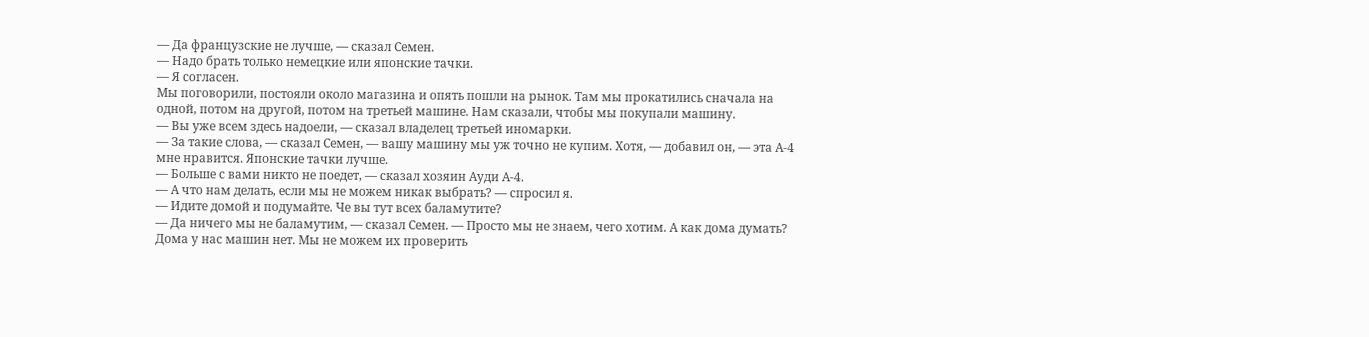— Да французские не лучше, — сказал Семен.
— Надо брать только немецкие или японские тачки.
— Я согласен.
Мы поговорили, постояли около магазина и опять пошли на рынок. Там мы прокатились сначала на одной, потом на другой, потом на третьей машине. Нам сказали, чтобы мы покупали машину.
— Вы уже всем здесь надоели, — сказал владелец третьей иномарки.
— За такие слова, — сказал Семен, — вашу машину мы уж точно не купим. Хотя, — добавил он, — эта А-4 мне нравится. Японские тачки лучше.
— Больше с вами никто не поедет, — сказал хозяин Ауди А-4.
— А что нам делать, если мы не можем никак выбрать? — спросил я.
— Идите домой и подумайте. Че вы тут всех баламутите?
— Да ничего мы не баламутим, — сказал Семен. — Просто мы не знаем, чего хотим. А как дома думать? Дома у нас машин нет. Мы не можем их проверить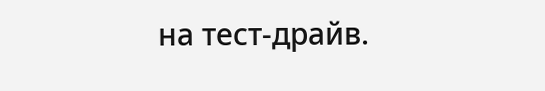на тест-драйв.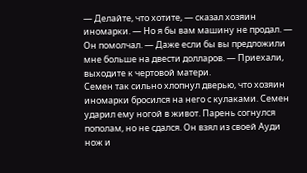— Делайте, что хотите, — сказал хозяин иномарки. — Но я бы вам машину не продал. — Он помолчал. — Даже если бы вы предложили мне больше на двести долларов. — Приехали, выходите к чертовой матери.
Семен так сильно хлопнул дверью, что хозяин иномарки бросился на него с кулаками. Семен ударил ему ногой в живот. Парень согнулся пополам, но не сдался. Он взял из своей Ауди нож и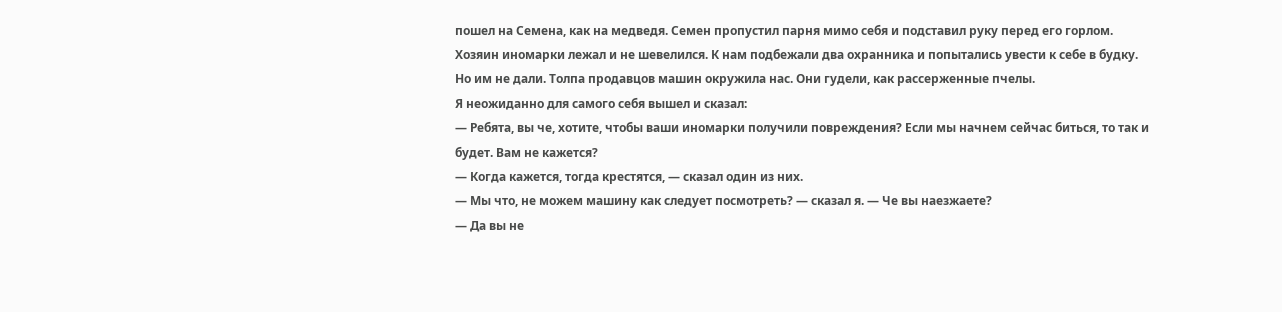пошел на Семена, как на медведя. Семен пропустил парня мимо себя и подставил руку перед его горлом.
Хозяин иномарки лежал и не шевелился. К нам подбежали два охранника и попытались увести к себе в будку. Но им не дали. Толпа продавцов машин окружила нас. Они гудели, как рассерженные пчелы.
Я неожиданно для самого себя вышел и сказал:
— Ребята, вы че, хотите, чтобы ваши иномарки получили повреждения? Если мы начнем сейчас биться, то так и будет. Вам не кажется?
— Когда кажется, тогда крестятся, — сказал один из них.
— Мы что, не можем машину как следует посмотреть? — сказал я. — Че вы наезжаете?
— Да вы не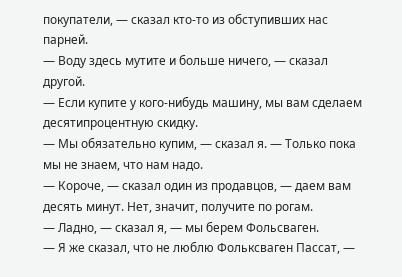покупатели, — сказал кто-то из обступивших нас парней.
— Воду здесь мутите и больше ничего, — сказал другой.
— Если купите у кого-нибудь машину, мы вам сделаем десятипроцентную скидку.
— Мы обязательно купим, — сказал я. — Только пока мы не знаем, что нам надо.
— Короче, — сказал один из продавцов, — даем вам десять минут. Нет, значит, получите по рогам.
— Ладно, — сказал я, — мы берем Фольсваген.
— Я же сказал, что не люблю Фольксваген Пассат, —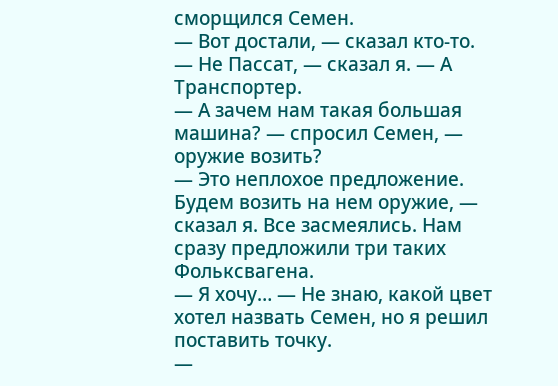сморщился Семен.
— Вот достали, — сказал кто-то.
— Не Пассат, — сказал я. — А Транспортер.
— А зачем нам такая большая машина? — спросил Семен, — оружие возить?
— Это неплохое предложение. Будем возить на нем оружие, — сказал я. Все засмеялись. Нам сразу предложили три таких Фольксвагена.
— Я хочу… — Не знаю, какой цвет хотел назвать Семен, но я решил поставить точку.
—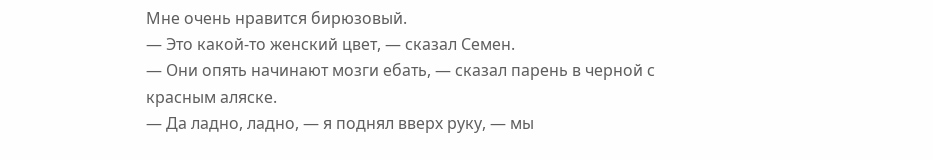Мне очень нравится бирюзовый.
— Это какой-то женский цвет, — сказал Семен.
— Они опять начинают мозги ебать, — сказал парень в черной с красным аляске.
— Да ладно, ладно, — я поднял вверх руку, — мы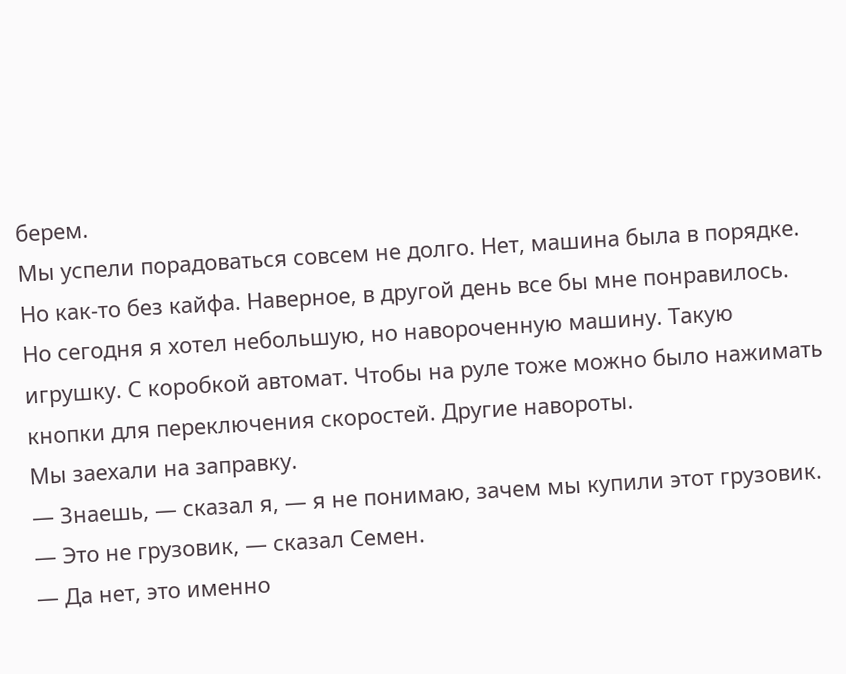берем.
Мы успели порадоваться совсем не долго. Нет, машина была в порядке. Но как-то без кайфа. Наверное, в другой день все бы мне понравилось. Но сегодня я хотел небольшую, но навороченную машину. Такую игрушку. С коробкой автомат. Чтобы на руле тоже можно было нажимать кнопки для переключения скоростей. Другие навороты.
Мы заехали на заправку.
— Знаешь, — сказал я, — я не понимаю, зачем мы купили этот грузовик.
— Это не грузовик, — сказал Семен.
— Да нет, это именно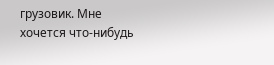грузовик. Мне хочется что-нибудь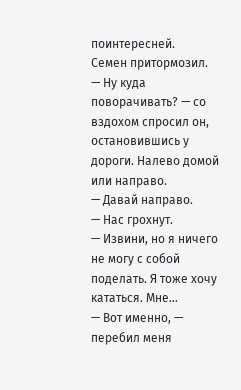поинтересней.
Семен притормозил.
— Ну куда поворачивать? — со вздохом спросил он, остановившись у дороги. Налево домой или направо.
— Давай направо.
— Нас грохнут.
— Извини, но я ничего не могу с собой поделать. Я тоже хочу кататься. Мне…
— Вот именно, — перебил меня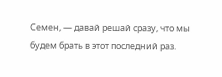Семен, — давай решай сразу, что мы будем брать в этот последний раз.